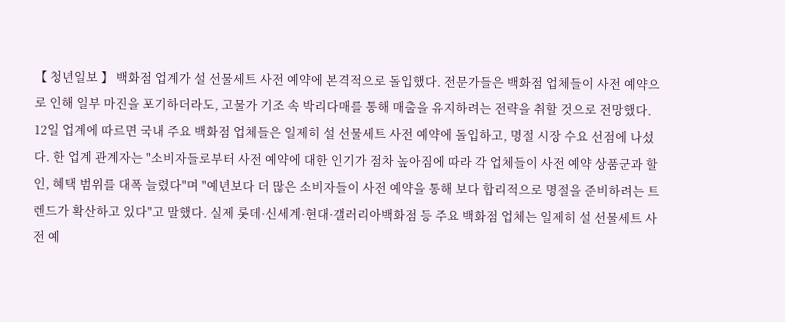【 청년일보 】 백화점 업계가 설 선물세트 사전 예약에 본격적으로 돌입했다. 전문가들은 백화점 업체들이 사전 예약으로 인해 일부 마진을 포기하더라도, 고물가 기조 속 박리다매를 통해 매출을 유지하려는 전략을 취할 것으로 전망했다. 12일 업계에 따르면 국내 주요 백화점 업체들은 일제히 설 선물세트 사전 예약에 돌입하고, 명절 시장 수요 선점에 나섰다. 한 업계 관계자는 "소비자들로부터 사전 예약에 대한 인기가 점차 높아짐에 따라 각 업체들이 사전 예약 상품군과 할인, 혜택 범위를 대폭 늘렸다"며 "예년보다 더 많은 소비자들이 사전 예약을 통해 보다 합리적으로 명절을 준비하려는 트렌드가 확산하고 있다"고 말했다. 실제 롯데·신세계·현대·갤러리아백화점 등 주요 백화점 업체는 일제히 설 선물세트 사전 예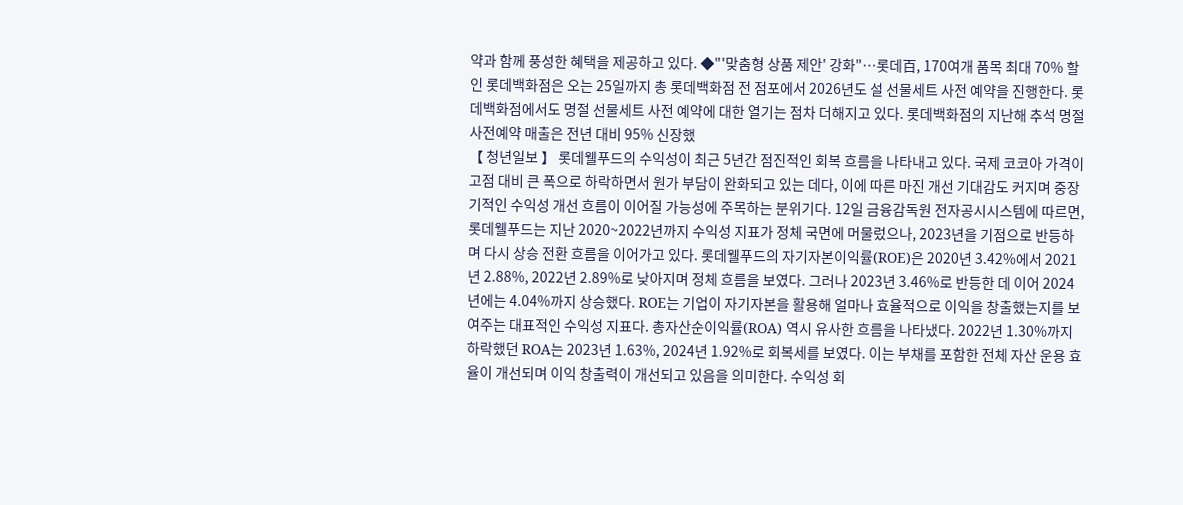약과 함께 풍성한 혜택을 제공하고 있다. ◆"'맞춤형 상품 제안' 강화"…롯데百, 170여개 품목 최대 70% 할인 롯데백화점은 오는 25일까지 총 롯데백화점 전 점포에서 2026년도 설 선물세트 사전 예약을 진행한다. 롯데백화점에서도 명절 선물세트 사전 예약에 대한 열기는 점차 더해지고 있다. 롯데백화점의 지난해 추석 명절 사전예약 매출은 전년 대비 95% 신장했
【 청년일보 】 롯데웰푸드의 수익성이 최근 5년간 점진적인 회복 흐름을 나타내고 있다. 국제 코코아 가격이 고점 대비 큰 폭으로 하락하면서 원가 부담이 완화되고 있는 데다, 이에 따른 마진 개선 기대감도 커지며 중장기적인 수익성 개선 흐름이 이어질 가능성에 주목하는 분위기다. 12일 금융감독원 전자공시시스템에 따르면, 롯데웰푸드는 지난 2020~2022년까지 수익성 지표가 정체 국면에 머물렀으나, 2023년을 기점으로 반등하며 다시 상승 전환 흐름을 이어가고 있다. 롯데웰푸드의 자기자본이익률(ROE)은 2020년 3.42%에서 2021년 2.88%, 2022년 2.89%로 낮아지며 정체 흐름을 보였다. 그러나 2023년 3.46%로 반등한 데 이어 2024년에는 4.04%까지 상승했다. ROE는 기업이 자기자본을 활용해 얼마나 효율적으로 이익을 창출했는지를 보여주는 대표적인 수익성 지표다. 총자산순이익률(ROA) 역시 유사한 흐름을 나타냈다. 2022년 1.30%까지 하락했던 ROA는 2023년 1.63%, 2024년 1.92%로 회복세를 보였다. 이는 부채를 포함한 전체 자산 운용 효율이 개선되며 이익 창출력이 개선되고 있음을 의미한다. 수익성 회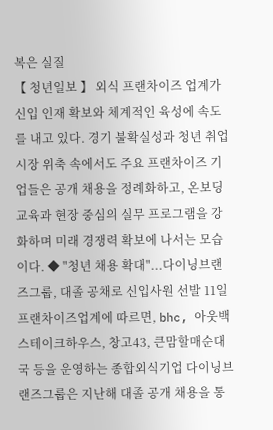복은 실질
【 청년일보 】 외식 프랜차이즈 업계가 신입 인재 확보와 체계적인 육성에 속도를 내고 있다. 경기 불확실성과 청년 취업 시장 위축 속에서도 주요 프랜차이즈 기업들은 공개 채용을 정례화하고, 온보딩 교육과 현장 중심의 실무 프로그램을 강화하며 미래 경쟁력 확보에 나서는 모습이다. ◆ "청년 채용 확대"...다이닝브랜즈그룹, 대졸 공채로 신입사원 선발 11일 프랜차이즈업계에 따르면, bhc, 아웃백 스테이크하우스, 창고43, 큰맘할매순대국 등을 운영하는 종합외식기업 다이닝브랜즈그룹은 지난해 대졸 공개 채용을 통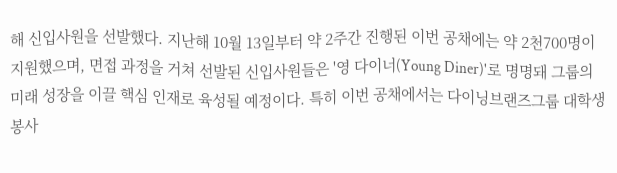해 신입사원을 선발했다. 지난해 10월 13일부터 약 2주간 진행된 이번 공채에는 약 2천700명이 지원했으며, 면접 과정을 거쳐 선발된 신입사원들은 '영 다이너(Young Diner)'로 명명돼 그룹의 미래 성장을 이끌 핵심 인재로 육성될 예정이다. 특히 이번 공채에서는 다이닝브랜즈그룹 대학생 봉사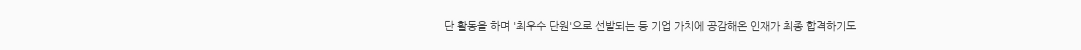단 활동을 하며 '최우수 단원'으로 선발되는 등 기업 가치에 공감해온 인재가 최종 합격하기도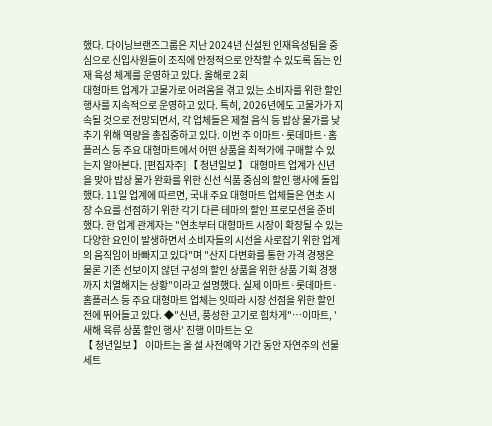했다. 다이닝브랜즈그룹은 지난 2024년 신설된 인재육성팀을 중심으로 신입사원들이 조직에 안정적으로 안착할 수 있도록 돕는 인재 육성 체계를 운영하고 있다. 올해로 2회
대형마트 업계가 고물가로 어려움을 겪고 있는 소비자를 위한 할인 행사를 지속적으로 운영하고 있다. 특히, 2026년에도 고물가가 지속될 것으로 전망되면서, 각 업체들은 제철 음식 등 밥상 물가를 낮추기 위해 역량을 총집중하고 있다. 이번 주 이마트·롯데마트·홈플러스 등 주요 대형마트에서 어떤 상품을 최적가에 구매할 수 있는지 알아본다. [편집자주] 【 청년일보 】 대형마트 업계가 신년을 맞아 밥상 물가 완화를 위한 신선 식품 중심의 할인 행사에 돌입했다. 11일 업계에 따르면, 국내 주요 대형마트 업체들은 연초 시장 수요를 선점하기 위한 각기 다른 테마의 할인 프로모션을 준비했다. 한 업계 관계자는 "연초부터 대형마트 시장이 확장될 수 있는 다양한 요인이 발생하면서 소비자들의 시선을 사로잡기 위한 업계의 움직임이 바빠지고 있다"며 "산지 다변화를 통한 가격 경쟁은 물론 기존 선보이지 않던 구성의 할인 상품을 위한 상품 기획 경쟁까지 치열해지는 상황"이라고 설명했다. 실제 이마트·롯데마트·홈플러스 등 주요 대형마트 업체는 잇따라 시장 선점을 위한 할인전에 뛰어들고 있다. ◆"신년, 풍성한 고기로 힘차게"…이마트, '새해 육류 상품 할인 행사' 진행 이마트는 오
【 청년일보 】 이마트는 올 설 사전예약 기간 동안 자연주의 선물세트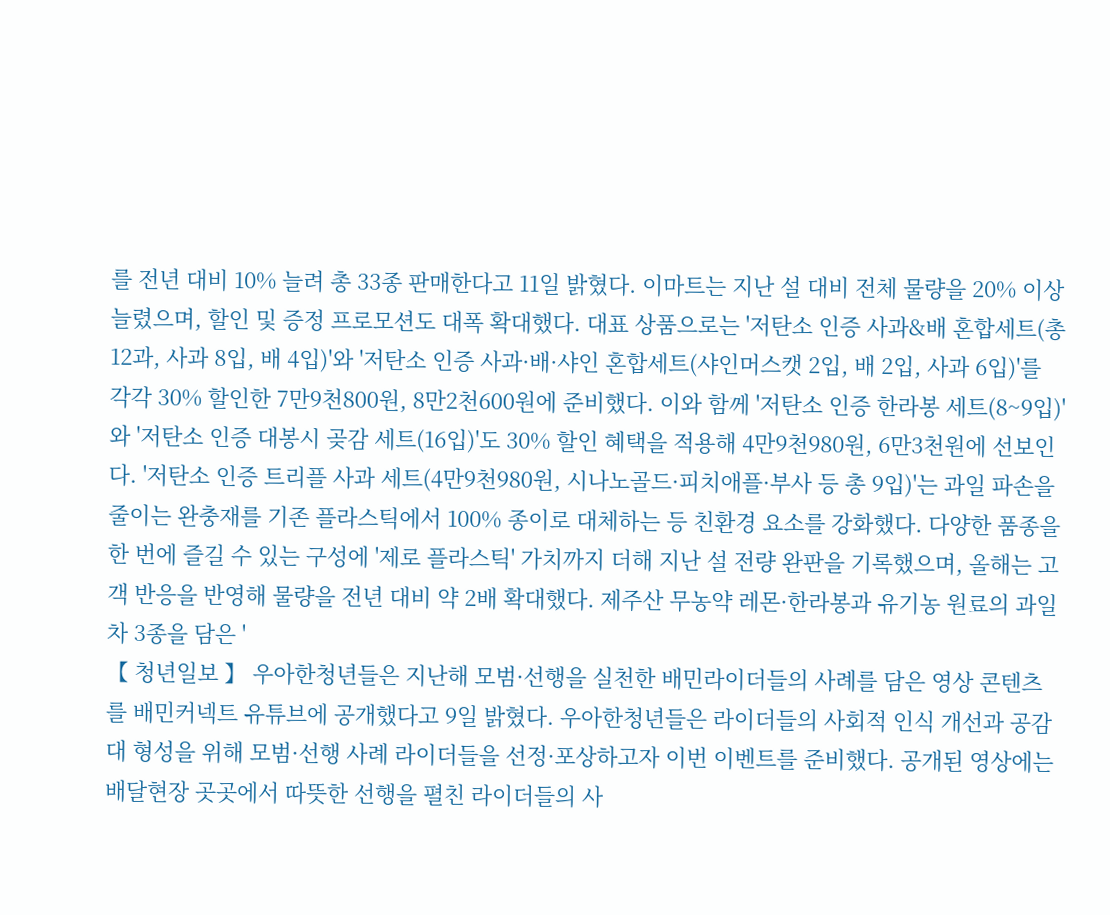를 전년 대비 10% 늘려 총 33종 판매한다고 11일 밝혔다. 이마트는 지난 설 대비 전체 물량을 20% 이상 늘렸으며, 할인 및 증정 프로모션도 대폭 확대했다. 대표 상품으로는 '저탄소 인증 사과&배 혼합세트(총 12과, 사과 8입, 배 4입)'와 '저탄소 인증 사과·배·샤인 혼합세트(샤인머스캣 2입, 배 2입, 사과 6입)'를 각각 30% 할인한 7만9천800원, 8만2천600원에 준비했다. 이와 함께 '저탄소 인증 한라봉 세트(8~9입)'와 '저탄소 인증 대봉시 곶감 세트(16입)'도 30% 할인 혜택을 적용해 4만9천980원, 6만3천원에 선보인다. '저탄소 인증 트리플 사과 세트(4만9천980원, 시나노골드·피치애플·부사 등 총 9입)'는 과일 파손을 줄이는 완충재를 기존 플라스틱에서 100% 종이로 대체하는 등 친환경 요소를 강화했다. 다양한 품종을 한 번에 즐길 수 있는 구성에 '제로 플라스틱' 가치까지 더해 지난 설 전량 완판을 기록했으며, 올해는 고객 반응을 반영해 물량을 전년 대비 약 2배 확대했다. 제주산 무농약 레몬·한라봉과 유기농 원료의 과일차 3종을 담은 '
【 청년일보 】 우아한청년들은 지난해 모범·선행을 실천한 배민라이더들의 사례를 담은 영상 콘텐츠를 배민커넥트 유튜브에 공개했다고 9일 밝혔다. 우아한청년들은 라이더들의 사회적 인식 개선과 공감대 형성을 위해 모범·선행 사례 라이더들을 선정·포상하고자 이번 이벤트를 준비했다. 공개된 영상에는 배달현장 곳곳에서 따뜻한 선행을 펼친 라이더들의 사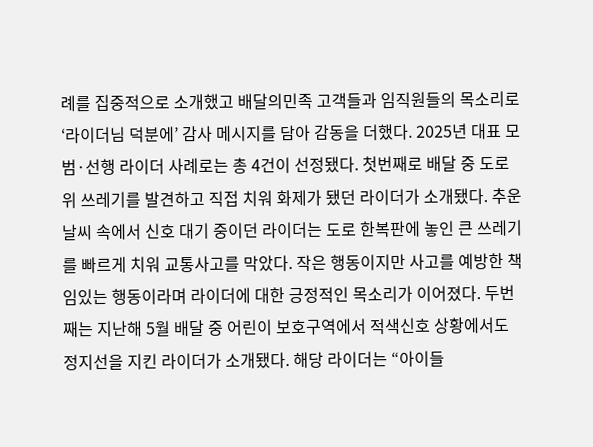례를 집중적으로 소개했고 배달의민족 고객들과 임직원들의 목소리로 ‘라이더님 덕분에’ 감사 메시지를 담아 감동을 더했다. 2025년 대표 모범·선행 라이더 사례로는 총 4건이 선정됐다. 첫번째로 배달 중 도로 위 쓰레기를 발견하고 직접 치워 화제가 됐던 라이더가 소개됐다. 추운 날씨 속에서 신호 대기 중이던 라이더는 도로 한복판에 놓인 큰 쓰레기를 빠르게 치워 교통사고를 막았다. 작은 행동이지만 사고를 예방한 책임있는 행동이라며 라이더에 대한 긍정적인 목소리가 이어졌다. 두번째는 지난해 5월 배달 중 어린이 보호구역에서 적색신호 상황에서도 정지선을 지킨 라이더가 소개됐다. 해당 라이더는 “아이들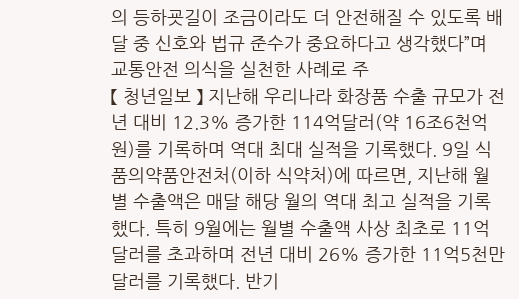의 등하굣길이 조금이라도 더 안전해질 수 있도록 배달 중 신호와 법규 준수가 중요하다고 생각했다”며 교통안전 의식을 실천한 사례로 주
【 청년일보 】 지난해 우리나라 화장품 수출 규모가 전년 대비 12.3% 증가한 114억달러(약 16조6천억원)를 기록하며 역대 최대 실적을 기록했다. 9일 식품의약품안전처(이하 식약처)에 따르면, 지난해 월별 수출액은 매달 해당 월의 역대 최고 실적을 기록했다. 특히 9월에는 월별 수출액 사상 최초로 11억달러를 초과하며 전년 대비 26% 증가한 11억5천만달러를 기록했다. 반기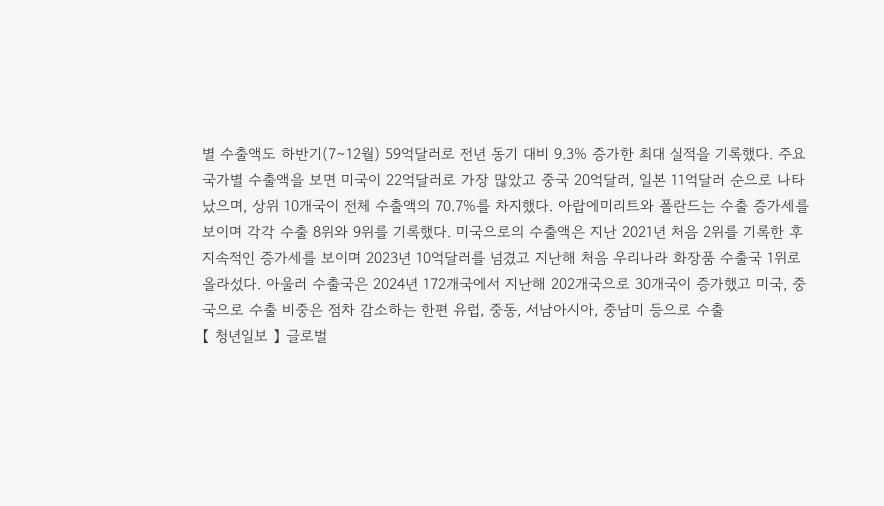별 수출액도 하반기(7∼12월) 59억달러로 전년 동기 대비 9.3% 증가한 최대 실적을 기록했다. 주요 국가별 수출액을 보면 미국이 22억달러로 가장 많았고 중국 20억달러, 일본 11억달러 순으로 나타났으며, 상위 10개국이 전체 수출액의 70.7%를 차지했다. 아랍에미리트와 폴란드는 수출 증가세를 보이며 각각 수출 8위와 9위를 기록했다. 미국으로의 수출액은 지난 2021년 처음 2위를 기록한 후 지속적인 증가세를 보이며 2023년 10억달러를 넘겼고 지난해 처음 우리나라 화장품 수출국 1위로 올라섰다. 아울러 수출국은 2024년 172개국에서 지난해 202개국으로 30개국이 증가했고 미국, 중국으로 수출 비중은 점차 감소하는 한편 유럽, 중동, 서남아시아, 중남미 등으로 수출
【 청년일보 】 글로벌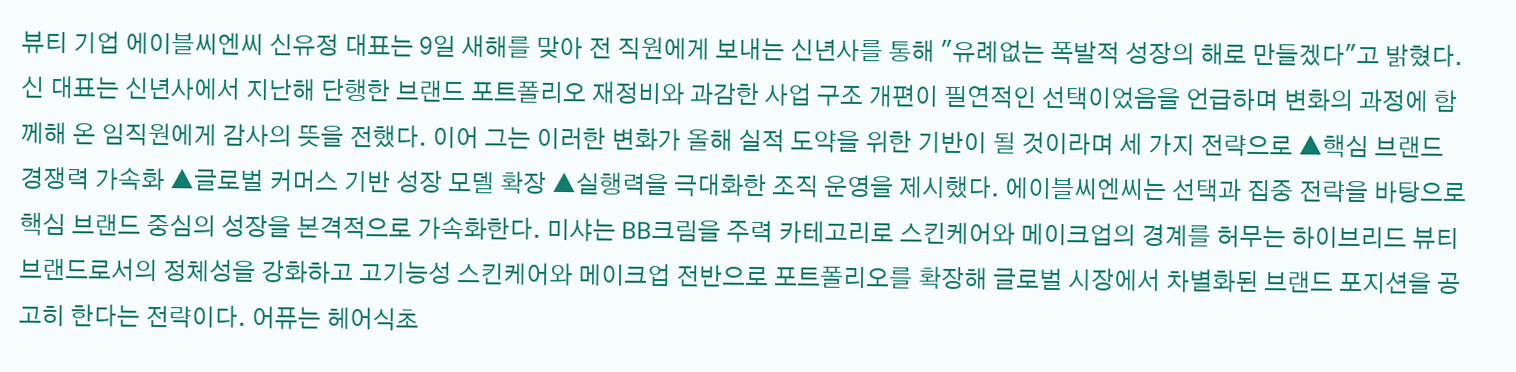뷰티 기업 에이블씨엔씨 신유정 대표는 9일 새해를 맞아 전 직원에게 보내는 신년사를 통해 "유례없는 폭발적 성장의 해로 만들겠다"고 밝혔다. 신 대표는 신년사에서 지난해 단행한 브랜드 포트폴리오 재정비와 과감한 사업 구조 개편이 필연적인 선택이었음을 언급하며 변화의 과정에 함께해 온 임직원에게 감사의 뜻을 전했다. 이어 그는 이러한 변화가 올해 실적 도약을 위한 기반이 될 것이라며 세 가지 전략으로 ▲핵심 브랜드 경쟁력 가속화 ▲글로벌 커머스 기반 성장 모델 확장 ▲실행력을 극대화한 조직 운영을 제시했다. 에이블씨엔씨는 선택과 집중 전략을 바탕으로 핵심 브랜드 중심의 성장을 본격적으로 가속화한다. 미샤는 BB크림을 주력 카테고리로 스킨케어와 메이크업의 경계를 허무는 하이브리드 뷰티 브랜드로서의 정체성을 강화하고 고기능성 스킨케어와 메이크업 전반으로 포트폴리오를 확장해 글로벌 시장에서 차별화된 브랜드 포지션을 공고히 한다는 전략이다. 어퓨는 헤어식초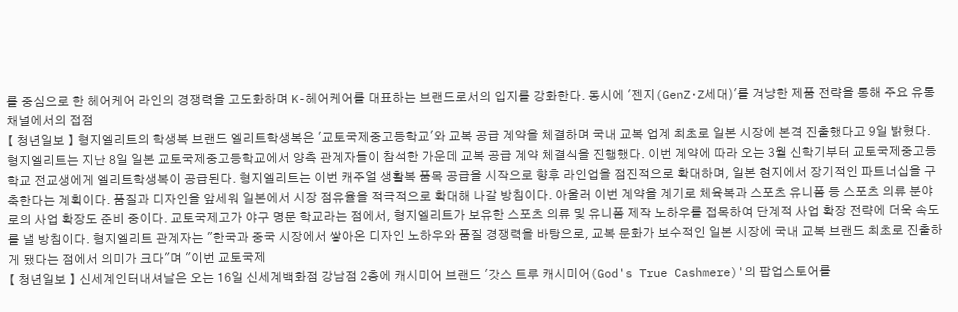를 중심으로 한 헤어케어 라인의 경쟁력을 고도화하며 K-헤어케어를 대표하는 브랜드로서의 입지를 강화한다. 동시에 '젠지(GenZ·Z세대)'를 겨냥한 제품 전략을 통해 주요 유통 채널에서의 접점
【 청년일보 】 형지엘리트의 학생복 브랜드 엘리트학생복은 '교토국제중고등학교'와 교복 공급 계약을 체결하며 국내 교복 업계 최초로 일본 시장에 본격 진출했다고 9일 밝혔다. 형지엘리트는 지난 8일 일본 교토국제중고등학교에서 양측 관계자들이 참석한 가운데 교복 공급 계약 체결식을 진행했다. 이번 계약에 따라 오는 3월 신학기부터 교토국제중고등학교 전교생에게 엘리트학생복이 공급된다. 형지엘리트는 이번 캐주얼 생활복 품목 공급을 시작으로 향후 라인업을 점진적으로 확대하며, 일본 현지에서 장기적인 파트너십을 구축한다는 계획이다. 품질과 디자인을 앞세워 일본에서 시장 점유율을 적극적으로 확대해 나갈 방침이다. 아울러 이번 계약을 계기로 체육복과 스포츠 유니폼 등 스포츠 의류 분야로의 사업 확장도 준비 중이다. 교토국제고가 야구 명문 학교라는 점에서, 형지엘리트가 보유한 스포츠 의류 및 유니폼 제작 노하우를 접목하여 단계적 사업 확장 전략에 더욱 속도를 낼 방침이다. 형지엘리트 관계자는 "한국과 중국 시장에서 쌓아온 디자인 노하우와 품질 경쟁력을 바탕으로, 교복 문화가 보수적인 일본 시장에 국내 교복 브랜드 최초로 진출하게 됐다는 점에서 의미가 크다"며 "이번 교토국제
【 청년일보 】 신세계인터내셔날은 오는 16일 신세계백화점 강남점 2층에 캐시미어 브랜드 '갓스 트루 캐시미어(God's True Cashmere)'의 팝업스토어를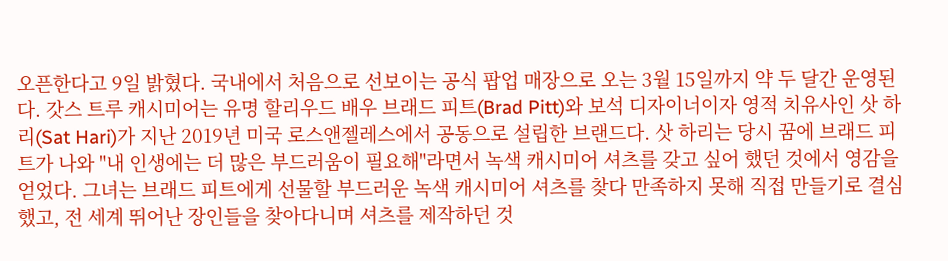오픈한다고 9일 밝혔다. 국내에서 처음으로 선보이는 공식 팝업 매장으로 오는 3월 15일까지 약 두 달간 운영된다. 갓스 트루 캐시미어는 유명 할리우드 배우 브래드 피트(Brad Pitt)와 보석 디자이너이자 영적 치유사인 삿 하리(Sat Hari)가 지난 2019년 미국 로스앤젤레스에서 공동으로 설립한 브랜드다. 삿 하리는 당시 꿈에 브래드 피트가 나와 "내 인생에는 더 많은 부드러움이 필요해"라면서 녹색 캐시미어 셔츠를 갖고 싶어 했던 것에서 영감을 얻었다. 그녀는 브래드 피트에게 선물할 부드러운 녹색 캐시미어 셔츠를 찾다 만족하지 못해 직접 만들기로 결심했고, 전 세계 뛰어난 장인들을 찾아다니며 셔츠를 제작하던 것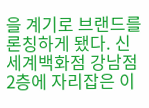을 계기로 브랜드를 론칭하게 됐다. 신세계백화점 강남점 2층에 자리잡은 이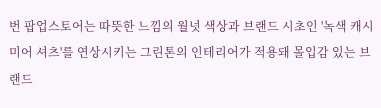번 팝업스토어는 따뜻한 느낌의 월넛 색상과 브랜드 시초인 '녹색 캐시미어 셔츠'를 연상시키는 그린톤의 인테리어가 적용돼 몰입감 있는 브랜드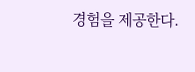경험을 제공한다.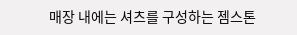매장 내에는 셔츠를 구성하는 젬스톤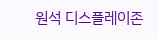원석 디스플레이존